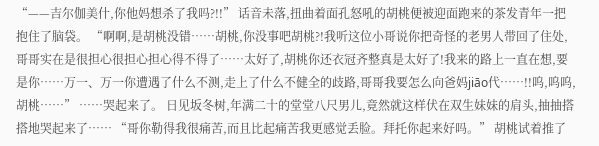“——吉尔伽美什,你他妈想杀了我吗?!!” 话音未落,扭曲着面孔怒吼的胡桃便被迎面跑来的茶发青年一把抱住了脑袋。 “啊啊,是胡桃没错……胡桃,你没事吧胡桃?!我听这位小哥说你把奇怪的老男人带回了住处,哥哥实在是很担心很担心担心得不得了……太好了,胡桃你还衣冠齐整真是太好了!我来的路上一直在想,要是你……万一、万一你遭遇了什么不测,走上了什么不健全的歧路,哥哥我要怎么向爸妈jiāo代……!!呜,呜呜,胡桃……” ……哭起来了。 日见坂冬树,年满二十的堂堂八尺男儿,竟然就这样伏在双生妹妹的肩头,抽抽搭搭地哭起来了…… “哥你勒得我很痛苦,而且比起痛苦我更感觉丢脸。拜托你起来好吗。” 胡桃试着推了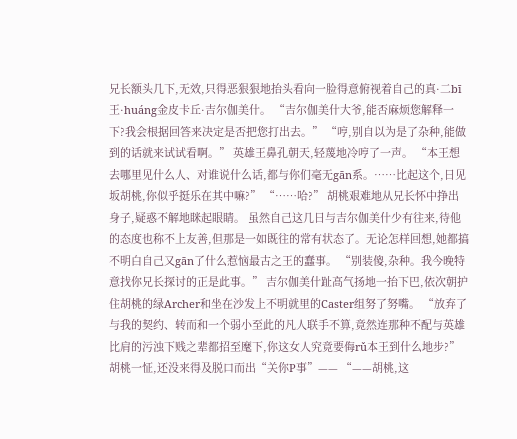兄长额头几下,无效,只得恶狠狠地抬头看向一脸得意俯视着自己的真·二bī王·huáng金皮卡丘·吉尔伽美什。 “吉尔伽美什大爷,能否麻烦您解释一下?我会根据回答来决定是否把您打出去。” “哼,别自以为是了杂种,能做到的话就来试试看啊。” 英雄王鼻孔朝天,轻蔑地冷哼了一声。 “本王想去哪里见什么人、对谁说什么话,都与你们毫无gān系。……比起这个,日见坂胡桃,你似乎挺乐在其中嘛?” “……哈?” 胡桃艰难地从兄长怀中挣出身子,疑惑不解地眯起眼睛。 虽然自己这几日与吉尔伽美什少有往来,待他的态度也称不上友善,但那是一如既往的常有状态了。无论怎样回想,她都搞不明白自己又gān了什么惹恼最古之王的蠢事。 “别装傻,杂种。我今晚特意找你兄长探讨的正是此事。” 吉尔伽美什趾高气扬地一抬下巴,依次朝护住胡桃的绿Archer和坐在沙发上不明就里的Caster组努了努嘴。 “放弃了与我的契约、转而和一个弱小至此的凡人联手不算,竟然连那种不配与英雄比肩的污浊下贱之辈都招至麾下,你这女人究竟要侮rǔ本王到什么地步?” 胡桃一怔,还没来得及脱口而出“关你P事”—— “——胡桃,这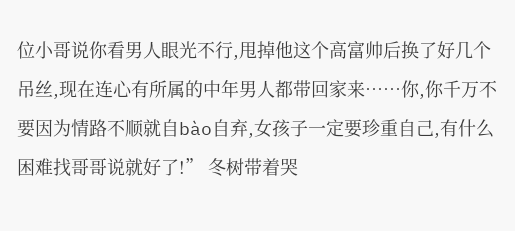位小哥说你看男人眼光不行,甩掉他这个高富帅后换了好几个吊丝,现在连心有所属的中年男人都带回家来……你,你千万不要因为情路不顺就自bào自弃,女孩子一定要珍重自己,有什么困难找哥哥说就好了!” 冬树带着哭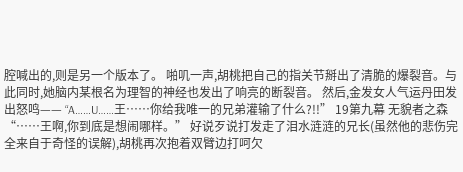腔喊出的,则是另一个版本了。 啪叽一声,胡桃把自己的指关节掰出了清脆的爆裂音。与此同时,她脑内某根名为理智的神经也发出了响亮的断裂音。 然后,金发女人气运丹田发出怒鸣—— “A……U……王……你给我唯一的兄弟灌输了什么?!!” 19第九幕 无貌者之森 “……王啊,你到底是想闹哪样。” 好说歹说打发走了泪水涟涟的兄长(虽然他的悲伤完全来自于奇怪的误解),胡桃再次抱着双臂边打呵欠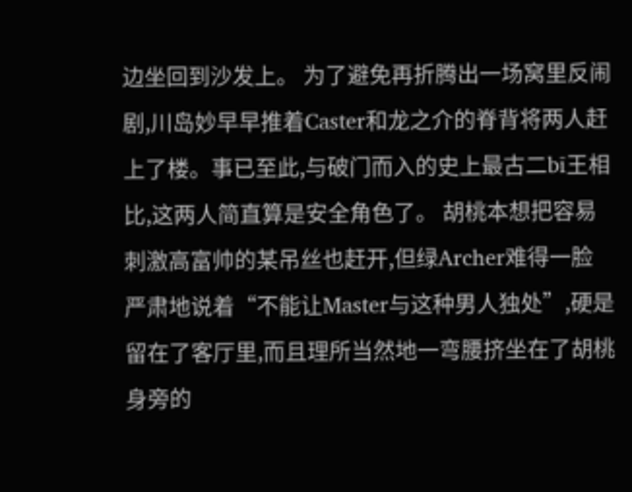边坐回到沙发上。 为了避免再折腾出一场窝里反闹剧,川岛妙早早推着Caster和龙之介的脊背将两人赶上了楼。事已至此,与破门而入的史上最古二bī王相比,这两人简直算是安全角色了。 胡桃本想把容易刺激高富帅的某吊丝也赶开,但绿Archer难得一脸严肃地说着“不能让Master与这种男人独处”,硬是留在了客厅里,而且理所当然地一弯腰挤坐在了胡桃身旁的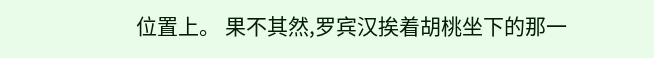位置上。 果不其然,罗宾汉挨着胡桃坐下的那一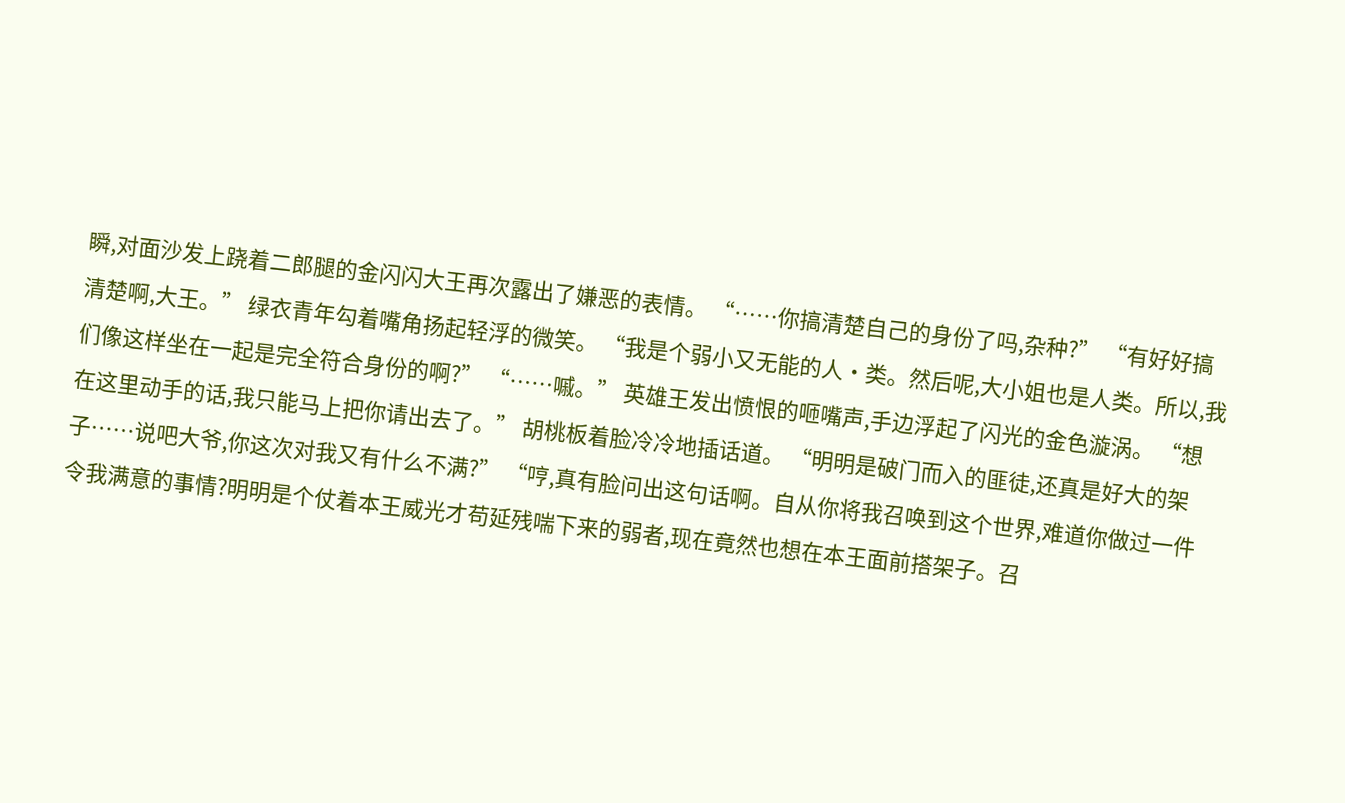瞬,对面沙发上跷着二郎腿的金闪闪大王再次露出了嫌恶的表情。 “……你搞清楚自己的身份了吗,杂种?” “有好好搞清楚啊,大王。” 绿衣青年勾着嘴角扬起轻浮的微笑。 “我是个弱小又无能的人·类。然后呢,大小姐也是人类。所以,我们像这样坐在一起是完全符合身份的啊?” “……嘁。” 英雄王发出愤恨的咂嘴声,手边浮起了闪光的金色漩涡。 “想在这里动手的话,我只能马上把你请出去了。” 胡桃板着脸冷冷地插话道。 “明明是破门而入的匪徒,还真是好大的架子……说吧大爷,你这次对我又有什么不满?” “哼,真有脸问出这句话啊。自从你将我召唤到这个世界,难道你做过一件令我满意的事情?明明是个仗着本王威光才苟延残喘下来的弱者,现在竟然也想在本王面前搭架子。召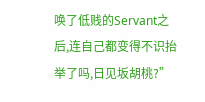唤了低贱的Servant之后,连自己都变得不识抬举了吗,日见坂胡桃?”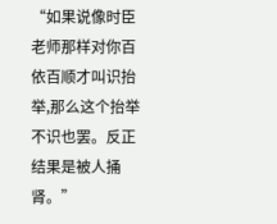“如果说像时臣老师那样对你百依百顺才叫识抬举,那么这个抬举不识也罢。反正结果是被人捅肾。”